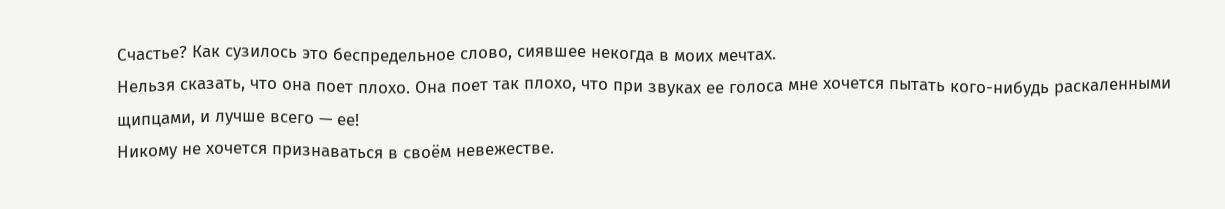Счастье? Как сузилось это беспредельное слово, сиявшее некогда в моих мечтах.
Нельзя сказать, что она поет плохо. Она поет так плохо, что при звуках ее голоса мне хочется пытать кого-нибудь раскаленными щипцами, и лучше всего — ее!
Никому не хочется признаваться в своём невежестве.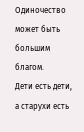Одиночество может быть большим благом.
Дети есть дети, а старухи есть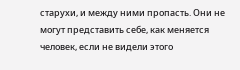старухи, и между ними пропасть. Они не могут представить себе, как меняется человек, если не видели этого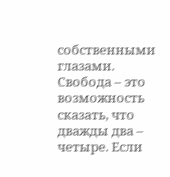собственными глазами.
Свобода – это возможность сказать, что дважды два – четыре. Если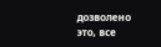дозволено это, все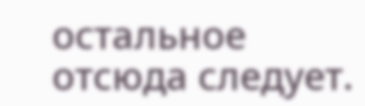остальное отсюда следует.